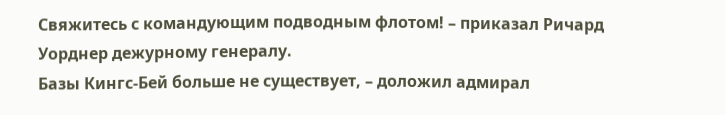Свяжитесь с командующим подводным флотом! – приказал Ричард Уорднер дежурному генералу.
Базы Кингс-Бей больше не существует, – доложил адмирал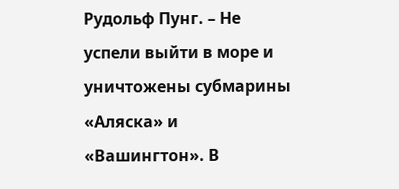Рудольф Пунг. – Не успели выйти в море и уничтожены субмарины «Аляска» и «Вашингтон». В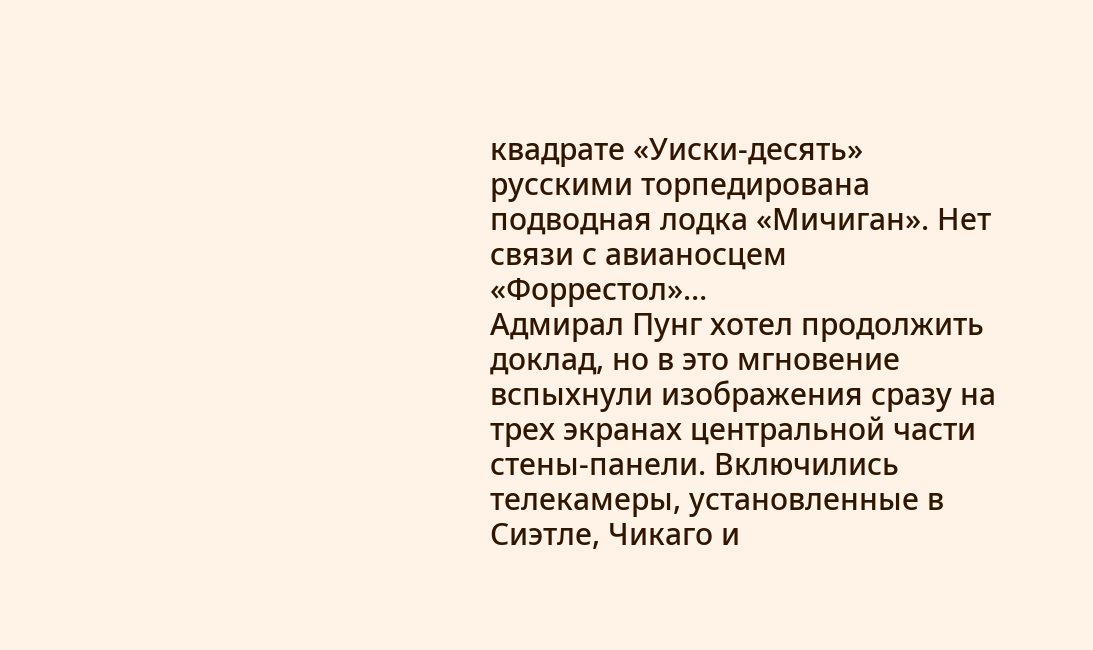квадрате «Уиски-десять» русскими торпедирована подводная лодка «Мичиган». Нет связи с авианосцем «Форрестол»…
Адмирал Пунг хотел продолжить доклад, но в это мгновение вспыхнули изображения сразу на трех экранах центральной части стены-панели. Включились телекамеры, установленные в Сиэтле, Чикаго и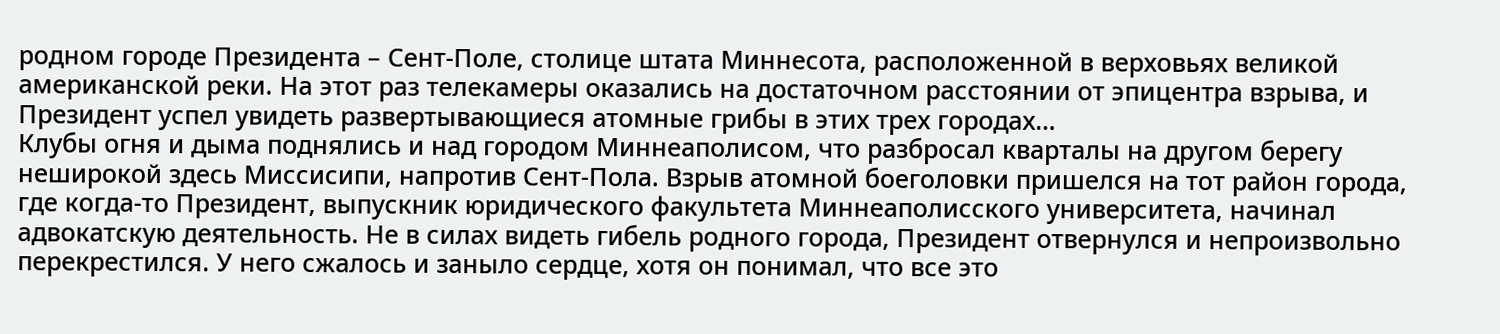родном городе Президента – Сент-Поле, столице штата Миннесота, расположенной в верховьях великой американской реки. На этот раз телекамеры оказались на достаточном расстоянии от эпицентра взрыва, и Президент успел увидеть развертывающиеся атомные грибы в этих трех городах…
Клубы огня и дыма поднялись и над городом Миннеаполисом, что разбросал кварталы на другом берегу неширокой здесь Миссисипи, напротив Сент-Пола. Взрыв атомной боеголовки пришелся на тот район города, где когда-то Президент, выпускник юридического факультета Миннеаполисского университета, начинал адвокатскую деятельность. Не в силах видеть гибель родного города, Президент отвернулся и непроизвольно перекрестился. У него сжалось и заныло сердце, хотя он понимал, что все это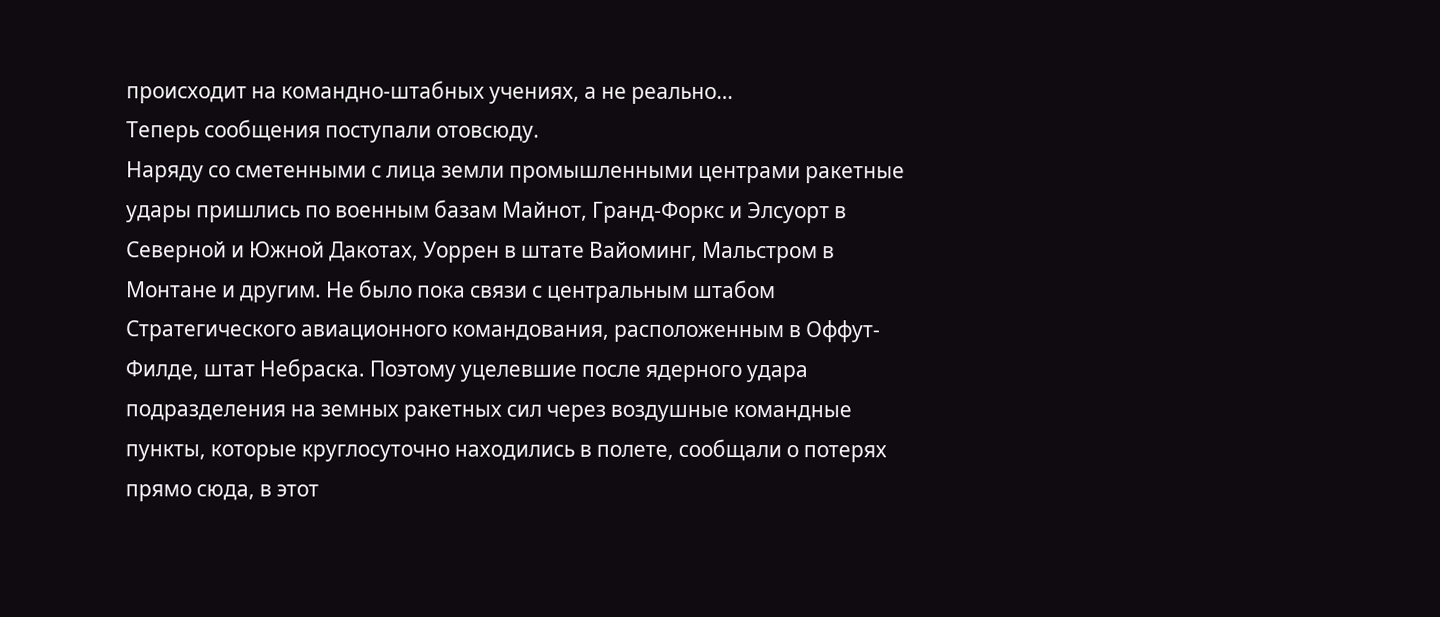происходит на командно-штабных учениях, а не реально…
Теперь сообщения поступали отовсюду.
Наряду со сметенными с лица земли промышленными центрами ракетные удары пришлись по военным базам Майнот, Гранд-Форкс и Элсуорт в Северной и Южной Дакотах, Уоррен в штате Вайоминг, Мальстром в Монтане и другим. Не было пока связи с центральным штабом Стратегического авиационного командования, расположенным в Оффут-Филде, штат Небраска. Поэтому уцелевшие после ядерного удара подразделения на земных ракетных сил через воздушные командные пункты, которые круглосуточно находились в полете, сообщали о потерях прямо сюда, в этот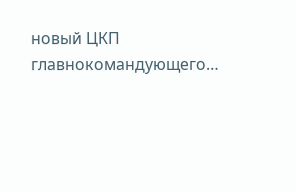новый ЦКП главнокомандующего…